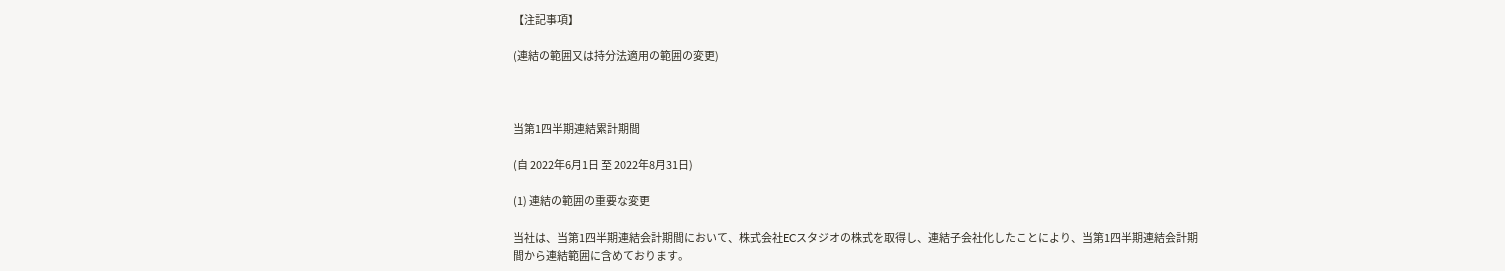【注記事項】

(連結の範囲又は持分法適用の範囲の変更)



当第1四半期連結累計期間

(自 2022年6月1日 至 2022年8月31日)

(1) 連結の範囲の重要な変更

当社は、当第1四半期連結会計期間において、株式会社ECスタジオの株式を取得し、連結子会社化したことにより、当第1四半期連結会計期間から連結範囲に含めております。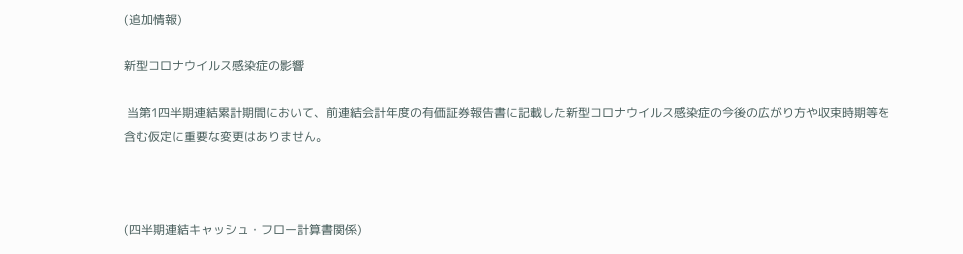(追加情報)

新型コロナウイルス感染症の影響

 当第1四半期連結累計期間において、前連結会計年度の有価証券報告書に記載した新型コロナウイルス感染症の今後の広がり方や収束時期等を含む仮定に重要な変更はありません。



(四半期連結キャッシュ・フロー計算書関係)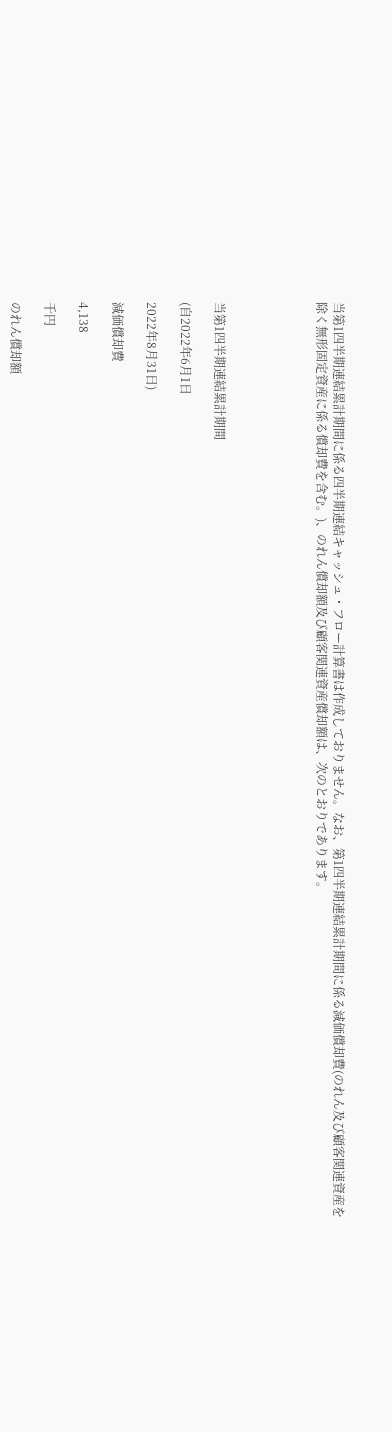当第1四半期連結累計期間に係る四半期連結キャッシュ・フロー計算書は作成しておりません。なお、第1四半期連結累計期間に係る減価償却費(のれん及び顧客関連資産を除く無形固定資産に係る償却費を含む。)、のれん償却額及び顧客関連資産償却額は、次のとおりであります。





当第1四半期連結累計期間

(自2022年6月1日

2022年8月31日)

減価償却費

4,138

千円

のれん償却額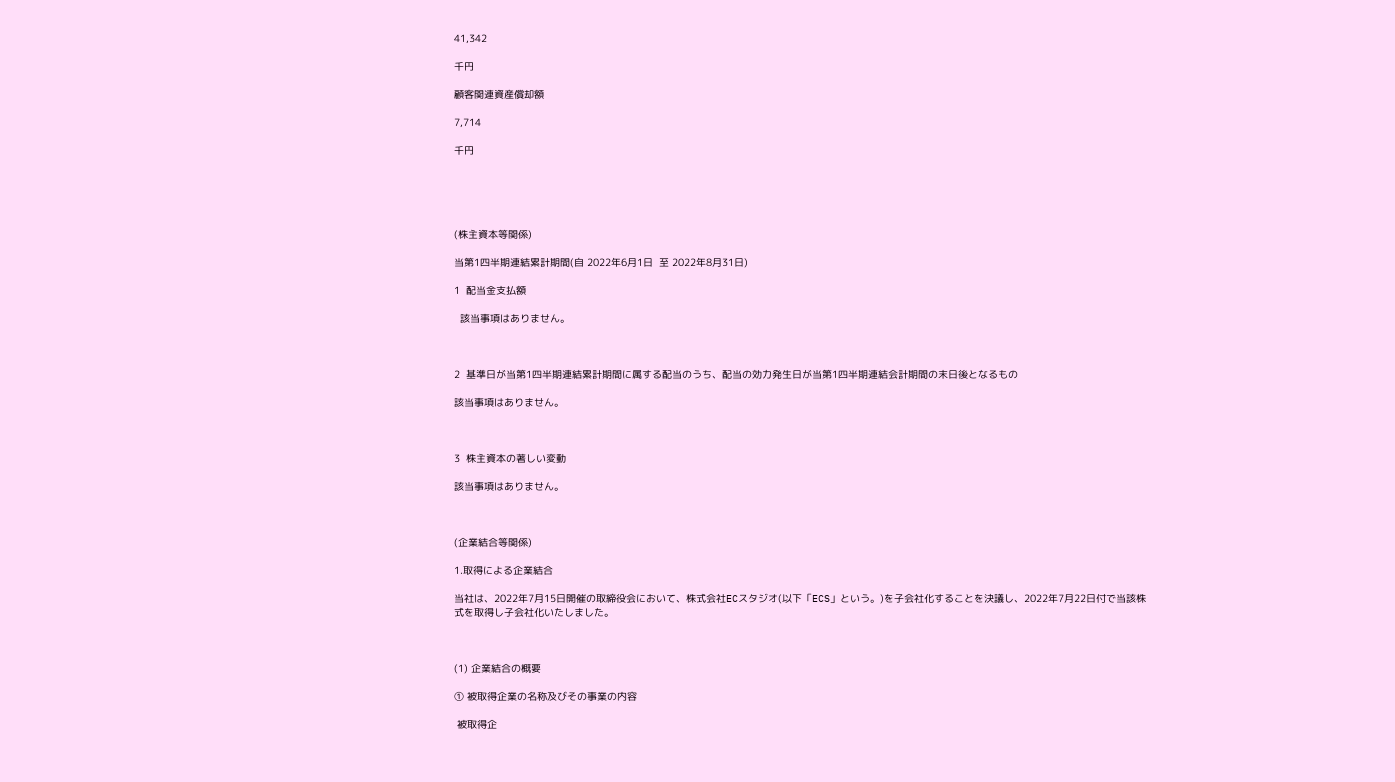41,342

千円

顧客関連資産償却額

7,714

千円





(株主資本等関係)

当第1四半期連結累計期間(自 2022年6月1日  至 2022年8月31日)

1  配当金支払額

  該当事項はありません。



2  基準日が当第1四半期連結累計期間に属する配当のうち、配当の効力発生日が当第1四半期連結会計期間の末日後となるもの

該当事項はありません。



3  株主資本の著しい変動

該当事項はありません。



(企業結合等関係)

1.取得による企業結合

当社は、2022年7月15日開催の取締役会において、株式会社ECスタジオ(以下「ECS」という。)を子会社化することを決議し、2022年7月22日付で当該株式を取得し子会社化いたしました。



(1) 企業結合の概要

① 被取得企業の名称及びその事業の内容

 被取得企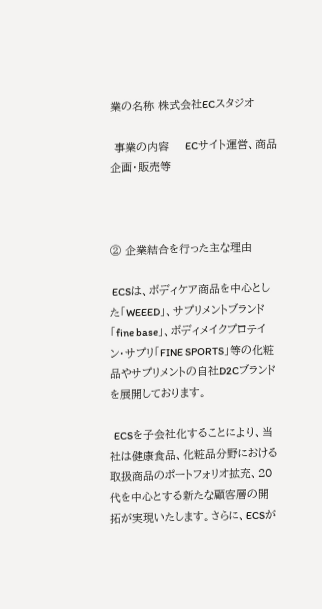業の名称 株式会社ECスタジオ

 事業の内容    ECサイト運営、商品企画・販売等



② 企業結合を行った主な理由

 ECSは、ボディケア商品を中心とした「WEEED」、サプリメントブランド「fine base」、ボディメイクプロテイン・サプリ「FINE SPORTS」等の化粧品やサプリメントの自社D2Cブランドを展開しております。

  ECSを子会社化することにより、当社は健康食品、化粧品分野における取扱商品のポートフォリオ拡充、20代を中心とする新たな顧客層の開拓が実現いたします。さらに、ECSが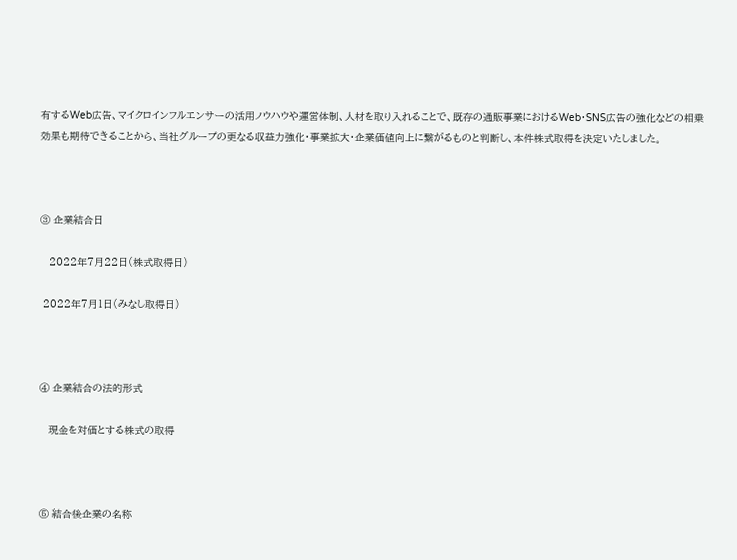有するWeb広告、マイクロインフルエンサーの活用ノウハウや運営体制、人材を取り入れることで、既存の通販事業におけるWeb・SNS広告の強化などの相乗効果も期待できることから、当社グループの更なる収益力強化・事業拡大・企業価値向上に繋がるものと判断し、本件株式取得を決定いたしました。



③ 企業結合日

   2022年7月22日(株式取得日)

 2022年7月1日(みなし取得日)



④ 企業結合の法的形式

   現金を対価とする株式の取得



⑤ 結合後企業の名称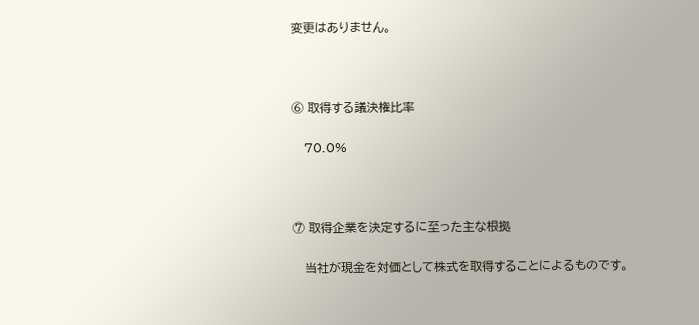変更はありません。



⑥ 取得する議決権比率

   70.0%



⑦ 取得企業を決定するに至った主な根拠

   当社が現金を対価として株式を取得することによるものです。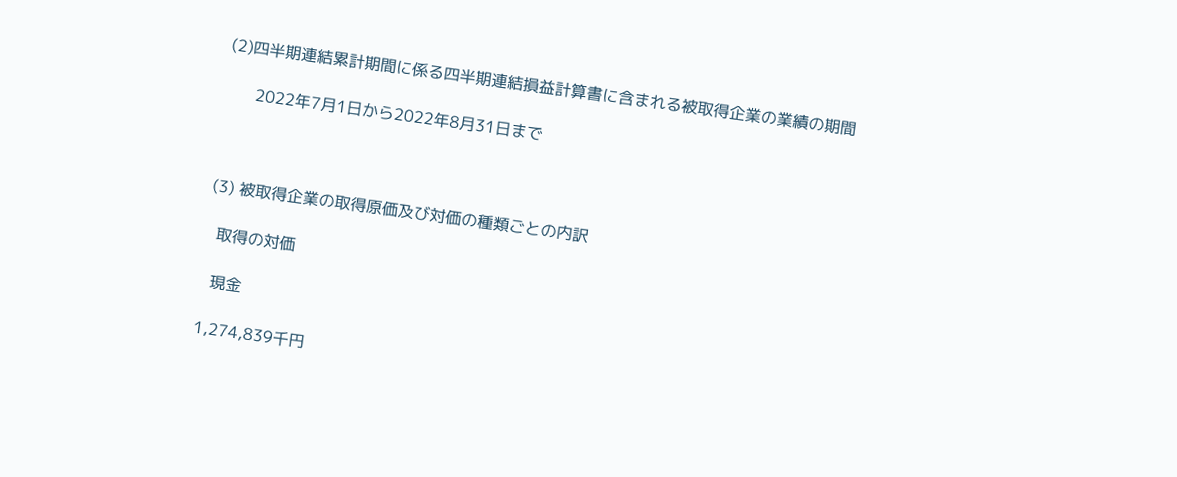(2)四半期連結累計期間に係る四半期連結損益計算書に含まれる被取得企業の業績の期間

      2022年7月1日から2022年8月31日まで



(3) 被取得企業の取得原価及び対価の種類ごとの内訳

  取得の対価

  現金

1,274,839千円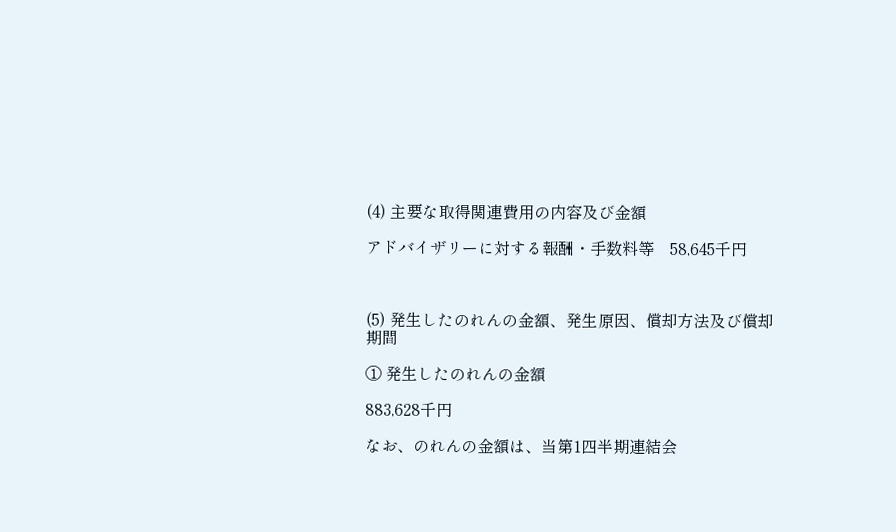(4) 主要な取得関連費用の内容及び金額

アドバイザリーに対する報酬・手数料等    58,645千円



(5) 発生したのれんの金額、発生原因、償却方法及び償却期間

① 発生したのれんの金額

883,628千円

なお、のれんの金額は、当第1四半期連結会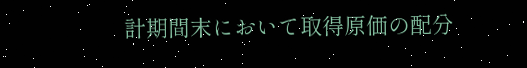計期間末において取得原価の配分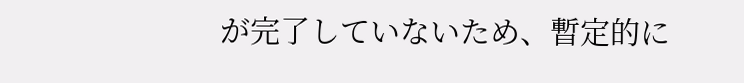が完了していないため、暫定的に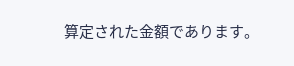算定された金額であります。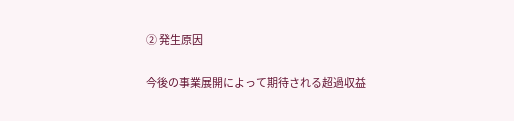② 発生原因

今後の事業展開によって期待される超過収益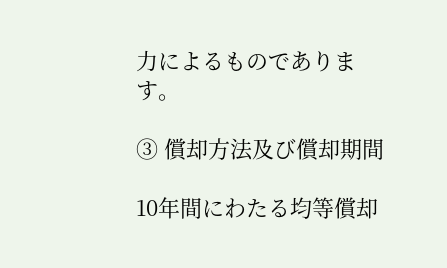力によるものであります。

③ 償却方法及び償却期間

10年間にわたる均等償却